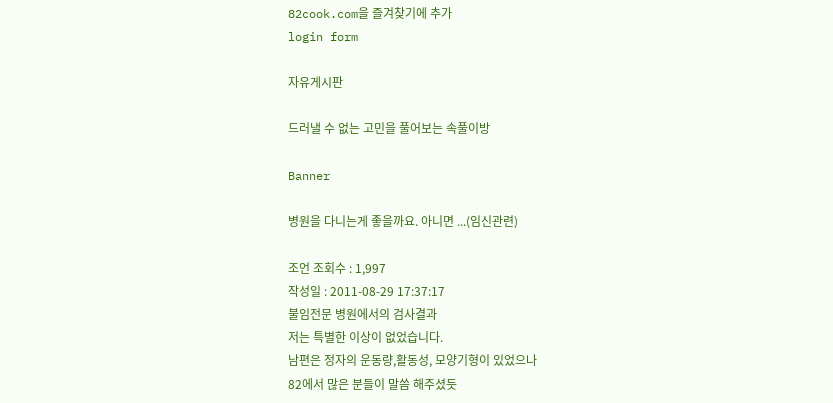82cook.com을 즐겨찾기에 추가
login form

자유게시판

드러낼 수 없는 고민을 풀어보는 속풀이방

Banner

병원을 다니는게 좋을까요. 아니면 ...(임신관련)

조언 조회수 : 1,997
작성일 : 2011-08-29 17:37:17
불임전문 병원에서의 검사결과
저는 특별한 이상이 없었습니다.
남편은 정자의 운동량,활동성, 모양기형이 있었으나
82에서 많은 분들이 말씀 해주셨듯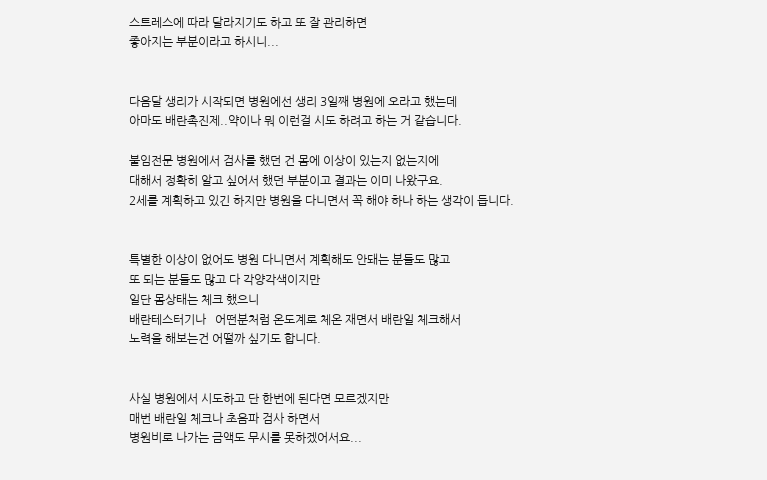스트레스에 따라 달라지기도 하고 또 잘 관리하면
좋아지는 부분이라고 하시니...


다음달 생리가 시작되면 병원에선 생리 3일째 병원에 오라고 했는데
아마도 배란촉진제..약이나 뭐 이런걸 시도 하려고 하는 거 같습니다.

불임전문 병원에서 검사를 했던 건 몸에 이상이 있는지 없는지에
대해서 정확히 알고 싶어서 했던 부분이고 결과는 이미 나왔구요.
2세를 계획하고 있긴 하지만 병원을 다니면서 꼭 해야 하나 하는 생각이 듭니다.


특별한 이상이 없어도 병원 다니면서 계획해도 안돼는 분들도 많고
또 되는 분들도 많고 다 각양각색이지만
일단 몸상태는 체크 했으니
배란테스터기나   어떤분처럼 온도계로 체온 재면서 배란일 체크해서
노력을 해보는건 어떨까 싶기도 합니다.


사실 병원에서 시도하고 단 한번에 된다면 모르겠지만
매번 배란일 체크나 초음파 검사 하면서
병원비로 나가는 금액도 무시를 못하겠어서요...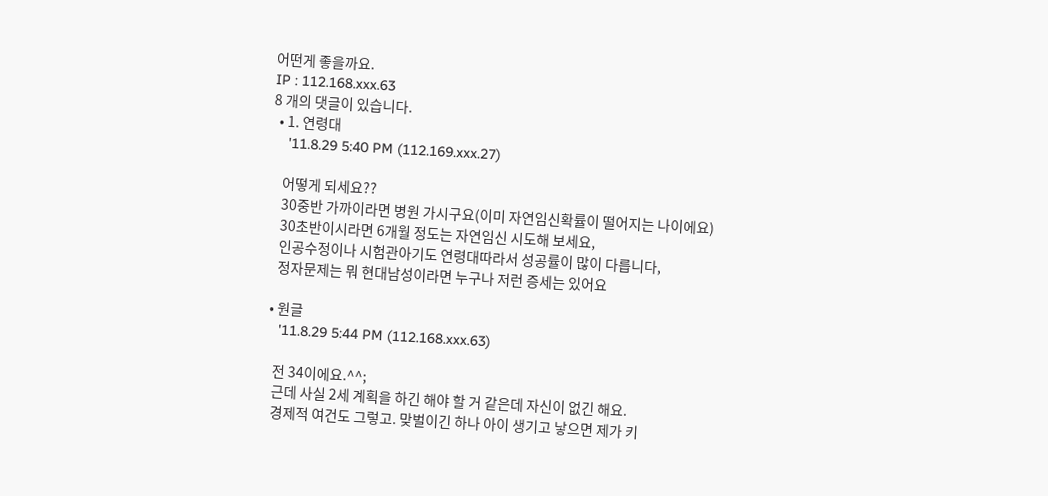어떤게 좋을까요.
IP : 112.168.xxx.63
8 개의 댓글이 있습니다.
  • 1. 연령대
    '11.8.29 5:40 PM (112.169.xxx.27)

    어떻게 되세요??
    30중반 가까이라면 병원 가시구요(이미 자연임신확률이 떨어지는 나이에요)
    30초반이시라면 6개월 정도는 자연임신 시도해 보세요,
    인공수정이나 시험관아기도 연령대따라서 성공률이 많이 다릅니다,
    정자문제는 뭐 현대남성이라면 누구나 저런 증세는 있어요

  • 원글
    '11.8.29 5:44 PM (112.168.xxx.63)

    전 34이에요.^^;
    근데 사실 2세 계획을 하긴 해야 할 거 같은데 자신이 없긴 해요.
    경제적 여건도 그렇고. 맞벌이긴 하나 아이 생기고 낳으면 제가 키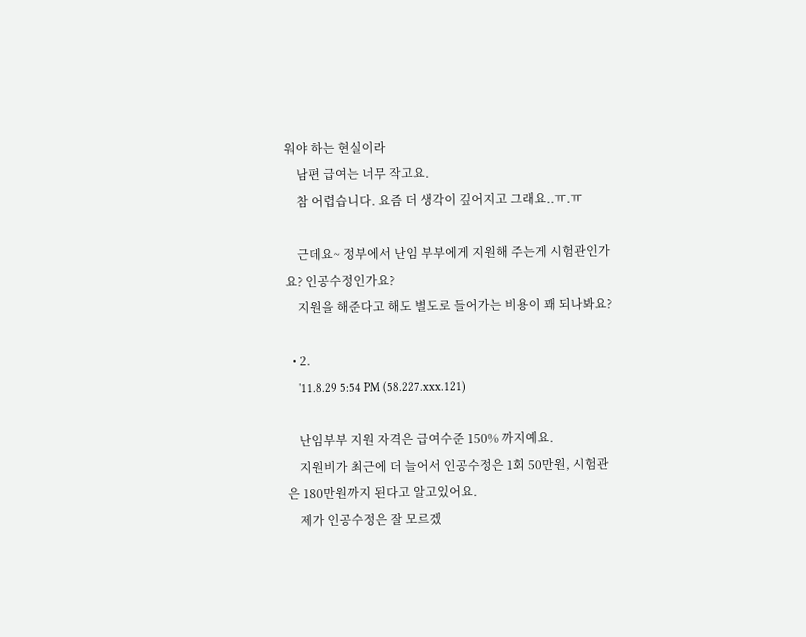워야 하는 현실이라
    남편 급여는 너무 작고요.
    참 어렵습니다. 요즘 더 생각이 깊어지고 그래요..ㅠ.ㅠ

    근데요~ 정부에서 난임 부부에게 지원해 주는게 시험관인가요? 인공수정인가요?
    지원을 해준다고 해도 별도로 들어가는 비용이 꽤 되나봐요?

  • 2.
    '11.8.29 5:54 PM (58.227.xxx.121)

    난임부부 지원 자격은 급여수준 150% 까지예요.
    지원비가 최근에 더 늘어서 인공수정은 1회 50만원, 시험관은 180만원까지 된다고 알고있어요.
    제가 인공수정은 잘 모르겠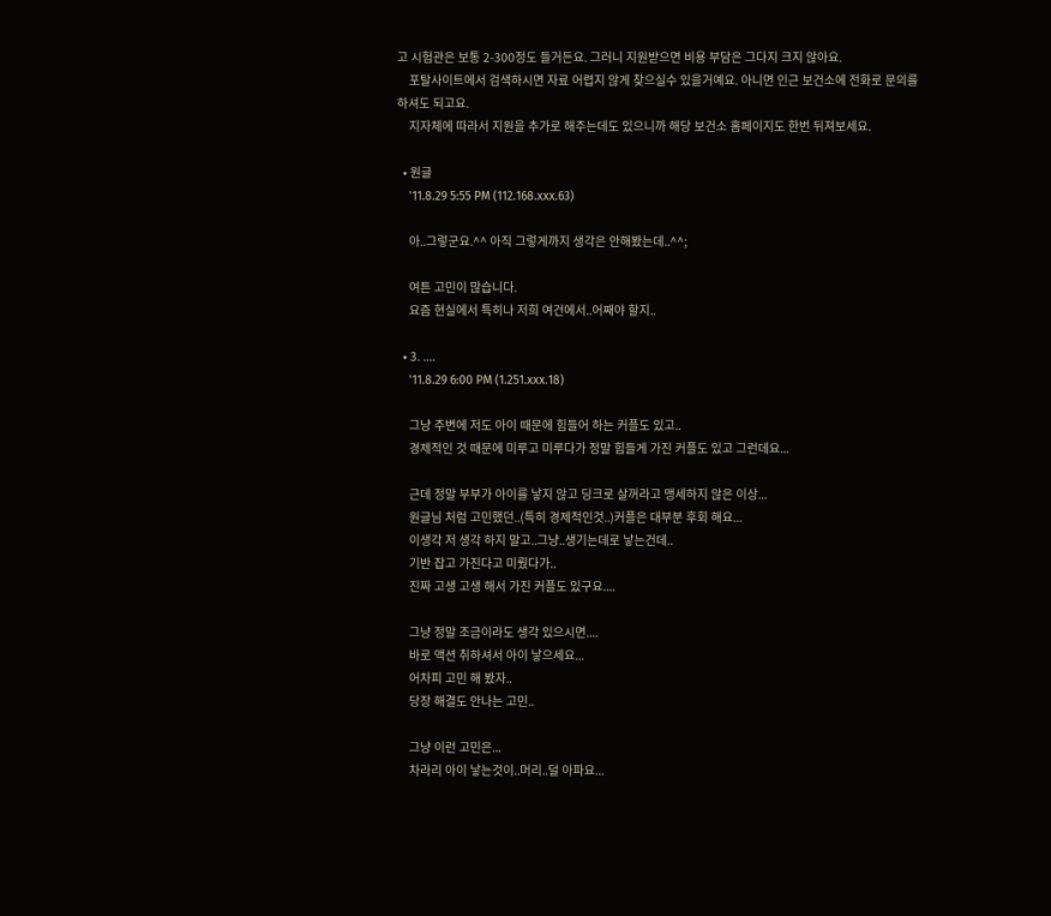고 시험관은 보통 2-300정도 들거든요. 그러니 지원받으면 비용 부담은 그다지 크지 않아요.
    포탈사이트에서 검색하시면 자료 어렵지 않게 찾으실수 있을거예요. 아니면 인근 보건소에 전화로 문의를 하셔도 되고요.
    지자체에 따라서 지원을 추가로 해주는데도 있으니까 해당 보건소 홈페이지도 한번 뒤져보세요.

  • 원글
    '11.8.29 5:55 PM (112.168.xxx.63)

    아..그렇군요.^^ 아직 그렇게까지 생각은 안해봤는데..^^;

    여튼 고민이 많습니다.
    요즘 현실에서 특히나 저희 여건에서..어째야 할지..

  • 3. ....
    '11.8.29 6:00 PM (1.251.xxx.18)

    그냥 주변에 저도 아이 때문에 힘들어 하는 커플도 있고..
    경제적인 것 때문에 미루고 미루다가 정말 힘들게 가진 커플도 있고 그런데요...

    근데 정말 부부가 아이를 낳지 않고 딩크로 살꺼라고 맹세하지 않은 이상...
    원글님 처럼 고민했던..(특히 경제적인것..)커플은 대부분 후회 해요...
    이생각 저 생각 하지 말고..그냥..생기는데로 낳는건데..
    기반 잡고 가진다고 미뤘다가..
    진짜 고생 고생 해서 가진 커플도 있구요....

    그냥 정말 조금이라도 생각 있으시면....
    바로 액션 취하셔서 아이 낳으세요...
    어차피 고민 해 봤자..
    당장 해결도 안나는 고민..

    그냥 이런 고민은...
    차라리 아이 낳는것이..머리..덜 아파요...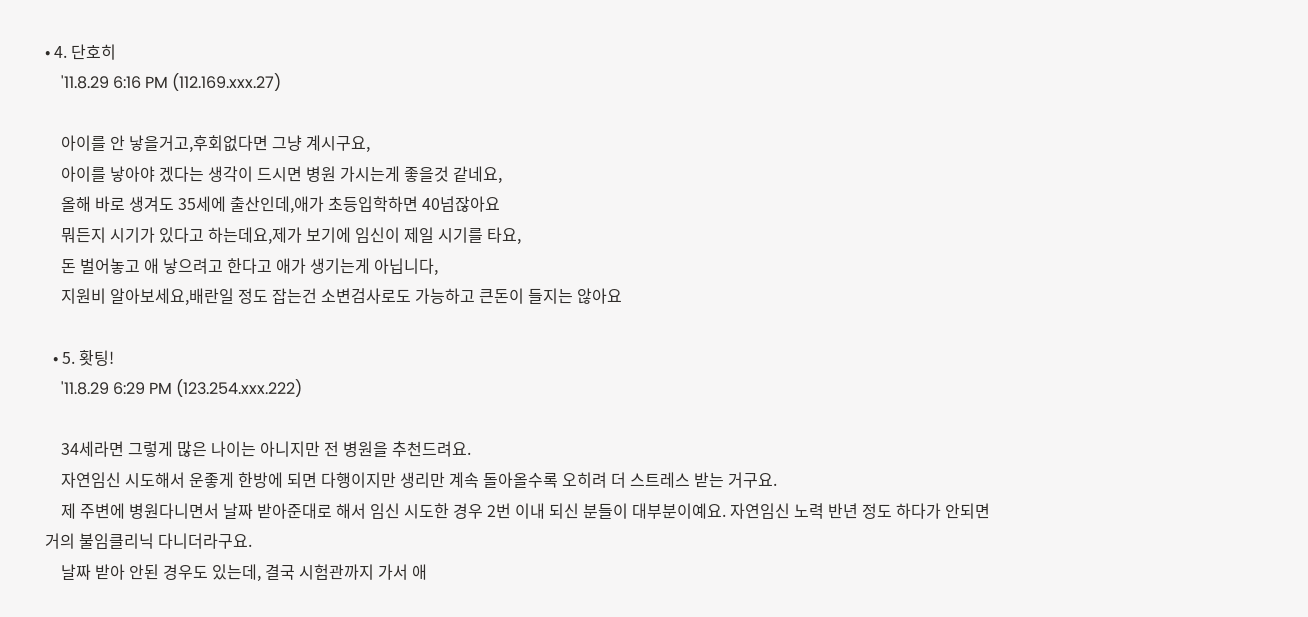• 4. 단호히
    '11.8.29 6:16 PM (112.169.xxx.27)

    아이를 안 낳을거고,후회없다면 그냥 계시구요,
    아이를 낳아야 겠다는 생각이 드시면 병원 가시는게 좋을것 같네요,
    올해 바로 생겨도 35세에 출산인데,애가 초등입학하면 40넘잖아요
    뭐든지 시기가 있다고 하는데요,제가 보기에 임신이 제일 시기를 타요,
    돈 벌어놓고 애 낳으려고 한다고 애가 생기는게 아닙니다,
    지원비 알아보세요,배란일 정도 잡는건 소변검사로도 가능하고 큰돈이 들지는 않아요

  • 5. 홧팅!
    '11.8.29 6:29 PM (123.254.xxx.222)

    34세라면 그렇게 많은 나이는 아니지만 전 병원을 추천드려요.
    자연임신 시도해서 운좋게 한방에 되면 다행이지만 생리만 계속 돌아올수록 오히려 더 스트레스 받는 거구요.
    제 주변에 병원다니면서 날짜 받아준대로 해서 임신 시도한 경우 2번 이내 되신 분들이 대부분이예요. 자연임신 노력 반년 정도 하다가 안되면 거의 불임클리닉 다니더라구요.
    날짜 받아 안된 경우도 있는데, 결국 시험관까지 가서 애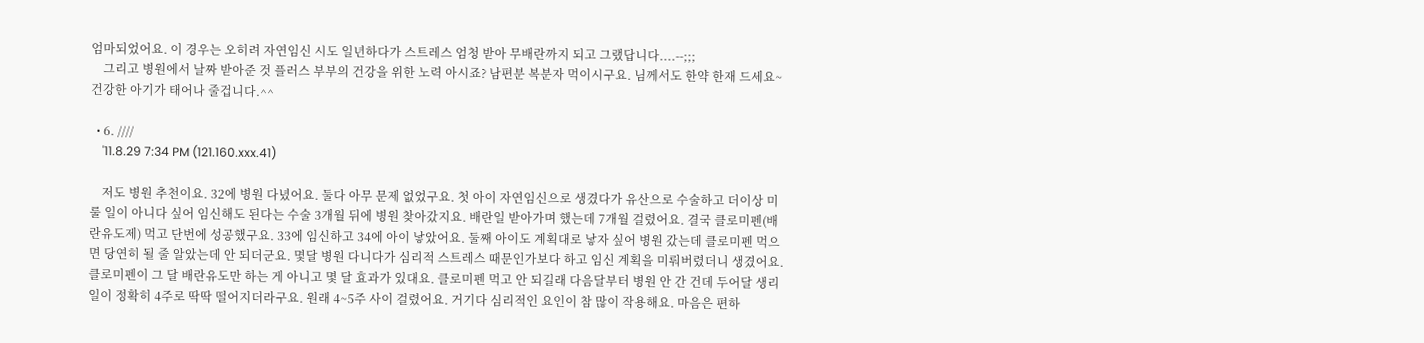엄마되었어요. 이 경우는 오히려 자연임신 시도 일년하다가 스트레스 엄청 받아 무배란까지 되고 그랬답니다....--;;;
    그리고 병원에서 날짜 받아준 것 플러스 부부의 건강을 위한 노력 아시죠? 남편분 복분자 먹이시구요. 님께서도 한약 한재 드세요~ 건강한 아기가 태어나 줄겁니다.^^

  • 6. ////
    '11.8.29 7:34 PM (121.160.xxx.41)

    저도 병원 추천이요. 32에 병원 다녔어요. 둘다 아무 문제 없었구요. 첫 아이 자연임신으로 생겼다가 유산으로 수술하고 더이상 미룰 일이 아니다 싶어 임신해도 된다는 수술 3개월 뒤에 병원 찾아갔지요. 배란일 받아가며 했는데 7개월 걸렸어요. 결국 클로미펜(배란유도제) 먹고 단번에 성공했구요. 33에 임신하고 34에 아이 낳았어요. 둘째 아이도 계획대로 낳자 싶어 병원 갔는데 클로미펜 먹으면 당연히 될 줄 알았는데 안 되더군요. 몇달 병원 다니다가 심리적 스트레스 때문인가보다 하고 임신 계획을 미뤄버렸더니 생겼어요. 클로미펜이 그 달 배란유도만 하는 게 아니고 몇 달 효과가 있대요. 클로미펜 먹고 안 되길래 다음달부터 병원 안 간 건데 두어달 생리일이 정확히 4주로 딱딱 떨어지더라구요. 원래 4~5주 사이 걸렸어요. 거기다 심리적인 요인이 참 많이 작용해요. 마음은 편하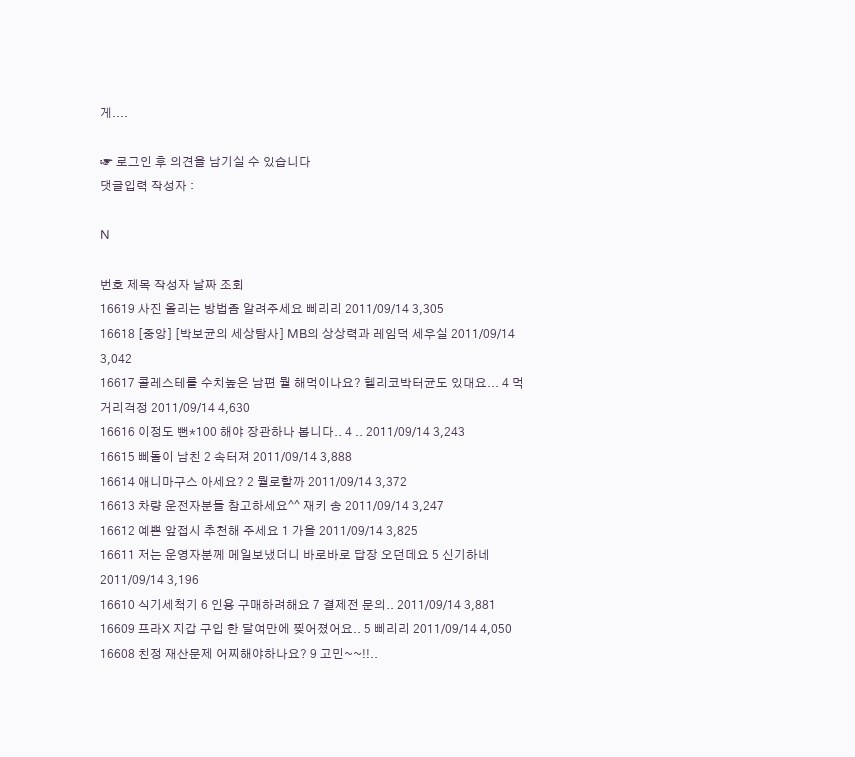게....

☞ 로그인 후 의견을 남기실 수 있습니다
댓글입력 작성자 :

N

번호 제목 작성자 날짜 조회
16619 사진 올리는 방법좀 알려주세요 삐리리 2011/09/14 3,305
16618 [중앙] [박보균의 세상탐사] MB의 상상력과 레임덕 세우실 2011/09/14 3,042
16617 콜레스테롤 수치높은 남편 뭘 해먹이나요? 헬리코박터균도 있대요... 4 먹거리걱정 2011/09/14 4,630
16616 이정도 뻔*100 해야 장관하나 봅니다.. 4 .. 2011/09/14 3,243
16615 삐돌이 남친 2 속터져 2011/09/14 3,888
16614 애니마구스 아세요? 2 뭘로할까 2011/09/14 3,372
16613 차량 운전자분들 참고하세요^^ 재키 송 2011/09/14 3,247
16612 예쁜 앞접시 추천해 주세요 1 가을 2011/09/14 3,825
16611 저는 운영자분께 메일보냈더니 바로바로 답장 오던데요 5 신기하네 2011/09/14 3,196
16610 식기세척기 6 인용 구매하려해요 7 결제전 문의.. 2011/09/14 3,881
16609 프라X 지갑 구입 한 달여만에 찢어졌어요.. 5 삐리리 2011/09/14 4,050
16608 친정 재산문제 어찌해야하나요? 9 고민~~!!..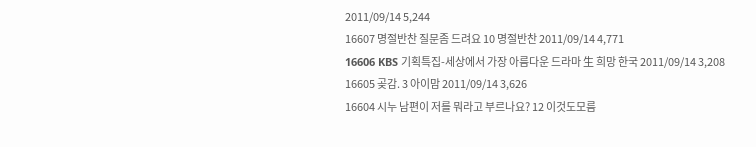2011/09/14 5,244
16607 명절반찬 질문좀 드려요 10 명절반찬 2011/09/14 4,771
16606 KBS 기획특집-세상에서 가장 아름다운 드라마 生 희망 한국 2011/09/14 3,208
16605 곶감. 3 아이맘 2011/09/14 3,626
16604 시누 남편이 저를 뭐라고 부르나요? 12 이것도모름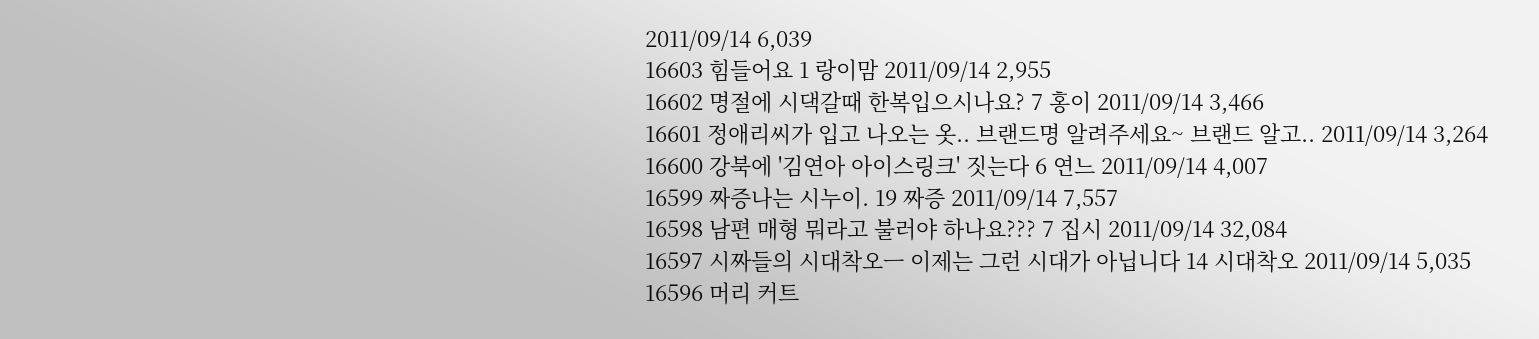2011/09/14 6,039
16603 힘들어요 1 랑이맘 2011/09/14 2,955
16602 명절에 시댁갈때 한복입으시나요? 7 홍이 2011/09/14 3,466
16601 정애리씨가 입고 나오는 옷.. 브랜드명 알려주세요~ 브랜드 알고.. 2011/09/14 3,264
16600 강북에 '김연아 아이스링크' 짓는다 6 연느 2011/09/14 4,007
16599 짜증나는 시누이. 19 짜증 2011/09/14 7,557
16598 남편 매형 뭐라고 불러야 하나요??? 7 집시 2011/09/14 32,084
16597 시짜들의 시대착오ㅡ 이제는 그런 시대가 아닙니다 14 시대착오 2011/09/14 5,035
16596 머리 커트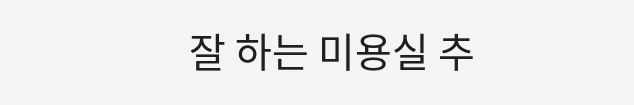잘 하는 미용실 추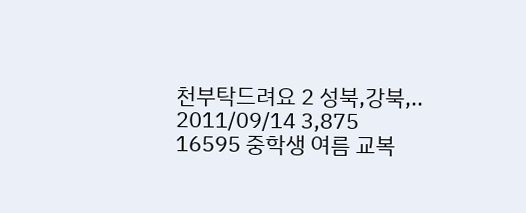천부탁드려요 2 성북,강북,.. 2011/09/14 3,875
16595 중학생 여름 교복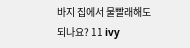바지 집에서 물빨래해도 되나요? 11 ivy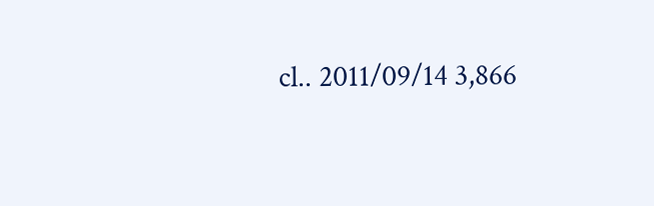cl.. 2011/09/14 3,866